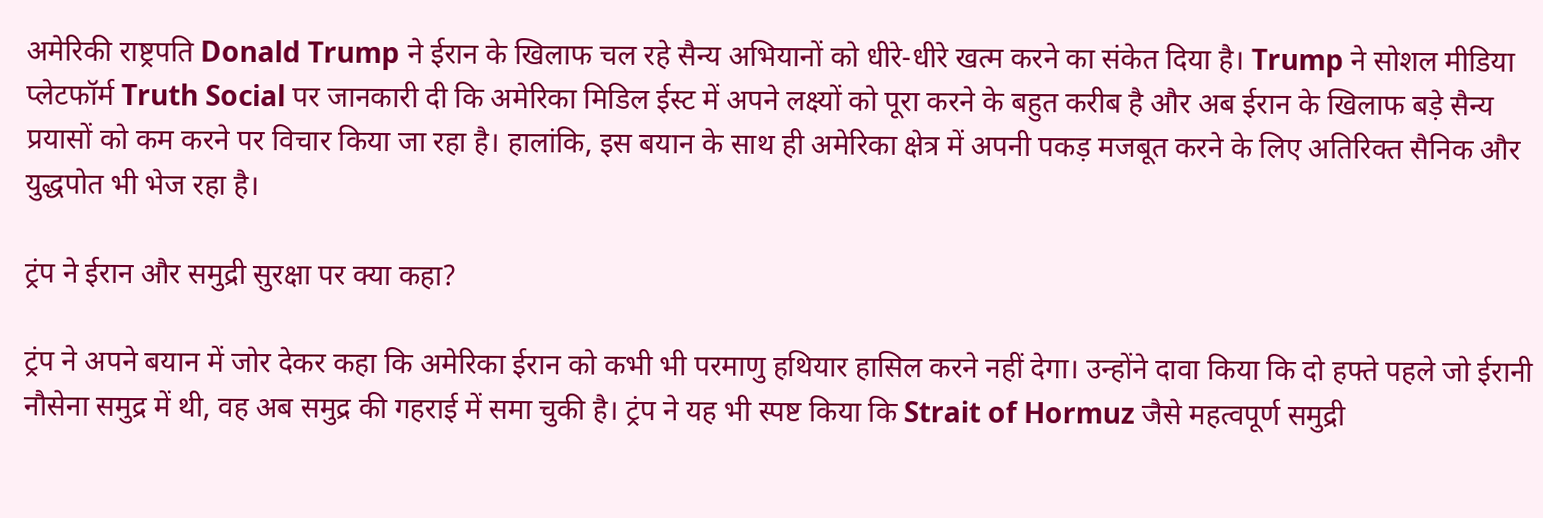अमेरिकी राष्ट्रपति Donald Trump ने ईरान के खिलाफ चल रहे सैन्य अभियानों को धीरे-धीरे खत्म करने का संकेत दिया है। Trump ने सोशल मीडिया प्लेटफॉर्म Truth Social पर जानकारी दी कि अमेरिका मिडिल ईस्ट में अपने लक्ष्यों को पूरा करने के बहुत करीब है और अब ईरान के खिलाफ बड़े सैन्य प्रयासों को कम करने पर विचार किया जा रहा है। हालांकि, इस बयान के साथ ही अमेरिका क्षेत्र में अपनी पकड़ मजबूत करने के लिए अतिरिक्त सैनिक और युद्धपोत भी भेज रहा है।

ट्रंप ने ईरान और समुद्री सुरक्षा पर क्या कहा?

ट्रंप ने अपने बयान में जोर देकर कहा कि अमेरिका ईरान को कभी भी परमाणु हथियार हासिल करने नहीं देगा। उन्होंने दावा किया कि दो हफ्ते पहले जो ईरानी नौसेना समुद्र में थी, वह अब समुद्र की गहराई में समा चुकी है। ट्रंप ने यह भी स्पष्ट किया कि Strait of Hormuz जैसे महत्वपूर्ण समुद्री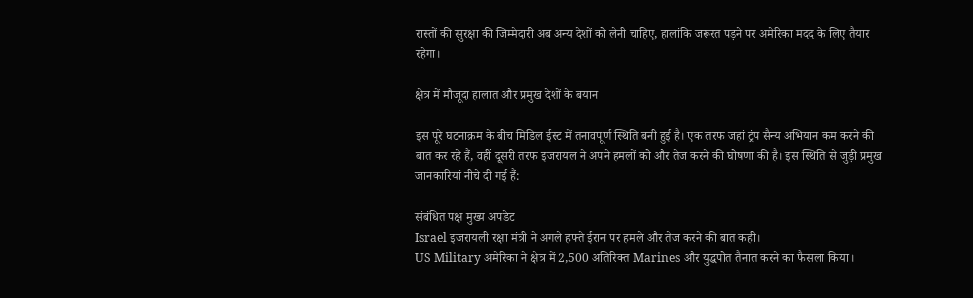रास्तों की सुरक्षा की जिम्मेदारी अब अन्य देशों को लेनी चाहिए, हालांकि जरूरत पड़ने पर अमेरिका मदद के लिए तैयार रहेगा।

क्षेत्र में मौजूदा हालात और प्रमुख देशों के बयान

इस पूरे घटनाक्रम के बीच मिडिल ईस्ट में तनावपूर्ण स्थिति बनी हुई है। एक तरफ जहां ट्रंप सैन्य अभियान कम करने की बात कर रहे हैं, वहीं दूसरी तरफ इजरायल ने अपने हमलों को और तेज करने की घोषणा की है। इस स्थिति से जुड़ी प्रमुख जानकारियां नीचे दी गई हैं:

संबंधित पक्ष मुख्य अपडेट
Israel इजरायली रक्षा मंत्री ने अगले हफ्ते ईरान पर हमले और तेज करने की बात कही।
US Military अमेरिका ने क्षेत्र में 2,500 अतिरिक्त Marines और युद्धपोत तैनात करने का फैसला किया।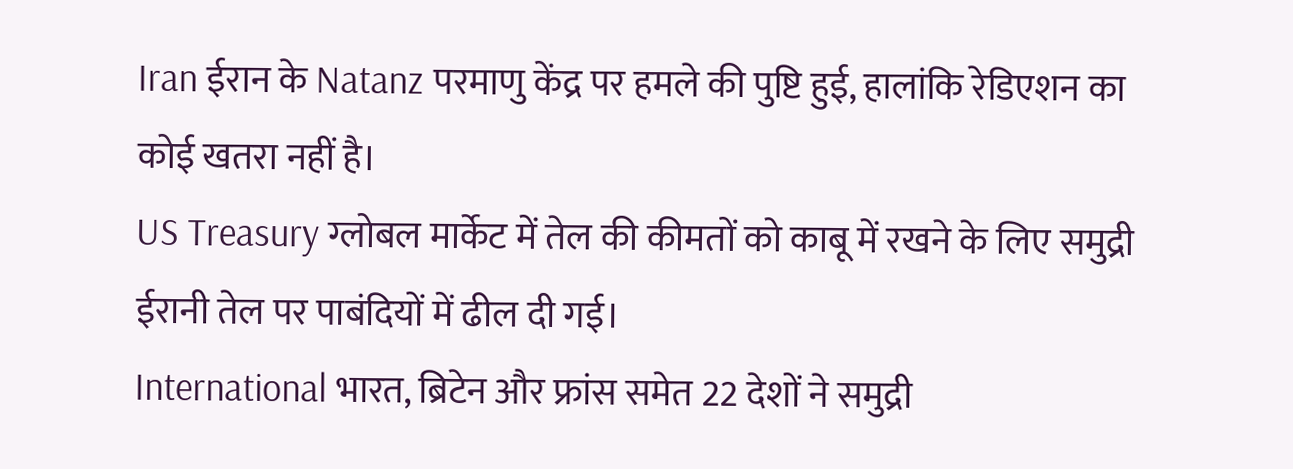Iran ईरान के Natanz परमाणु केंद्र पर हमले की पुष्टि हुई, हालांकि रेडिएशन का कोई खतरा नहीं है।
US Treasury ग्लोबल मार्केट में तेल की कीमतों को काबू में रखने के लिए समुद्री ईरानी तेल पर पाबंदियों में ढील दी गई।
International भारत, ब्रिटेन और फ्रांस समेत 22 देशों ने समुद्री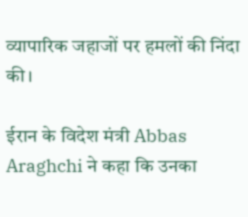व्यापारिक जहाजों पर हमलों की निंदा की।

ईरान के विदेश मंत्री Abbas Araghchi ने कहा कि उनका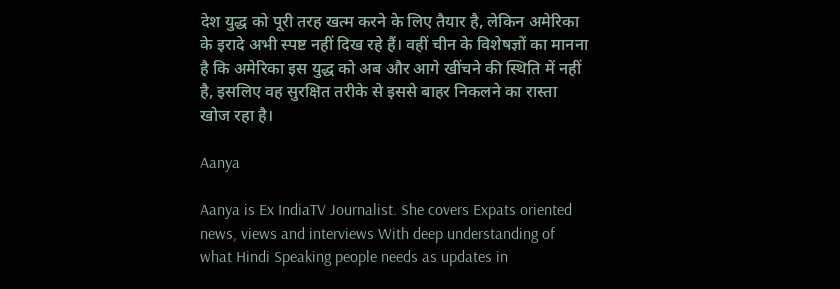देश युद्ध को पूरी तरह खत्म करने के लिए तैयार है, लेकिन अमेरिका के इरादे अभी स्पष्ट नहीं दिख रहे हैं। वहीं चीन के विशेषज्ञों का मानना है कि अमेरिका इस युद्ध को अब और आगे खींचने की स्थिति में नहीं है, इसलिए वह सुरक्षित तरीके से इससे बाहर निकलने का रास्ता खोज रहा है।

Aanya

Aanya is Ex IndiaTV Journalist. She covers Expats oriented news, views and interviews With deep understanding of what Hindi Speaking people needs as updates in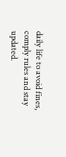daily life to avoid fines, comply rules and stay updated.